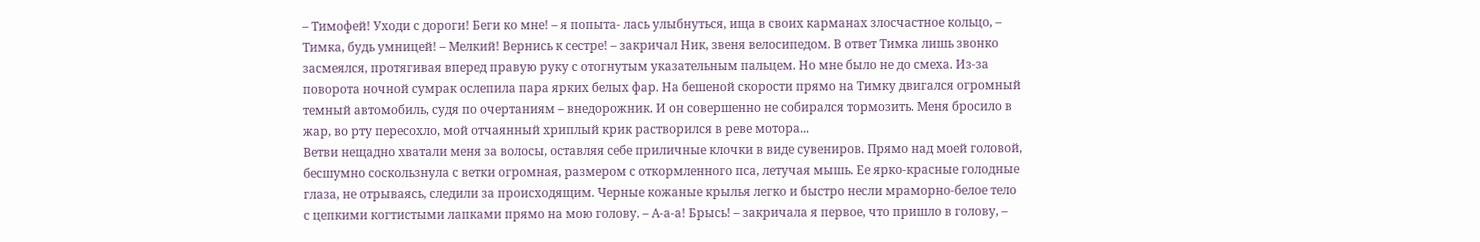– Тимофей! Уходи с дороги! Беги ко мне! – я попыта- лась улыбнуться, ища в своих карманах злосчастное кольцо, – Тимка, будь умницей! – Мелкий! Вернись к сестре! – закричал Ник, звеня велосипедом. В ответ Тимка лишь звонко засмеялся, протягивая вперед правую руку с отогнутым указательным пальцем. Но мне было не до смеха. Из-за поворота ночной сумрак ослепила пара ярких белых фар. На бешеной скорости прямо на Тимку двигался огромный темный автомобиль, судя по очертаниям – внедорожник. И он совершенно не собирался тормозить. Меня бросило в жар, во рту пересохло, мой отчаянный хриплый крик растворился в реве мотора...
Ветви нещадно хватали меня за волосы, оставляя себе приличные клочки в виде сувениров. Прямо над моей головой, бесшумно соскользнула с ветки огромная, размером с откормленного пса, летучая мышь. Ее ярко-красные голодные глаза, не отрываясь, следили за происходящим. Черные кожаные крылья легко и быстро несли мраморно-белое тело с цепкими когтистыми лапками прямо на мою голову. – А-а-а! Брысь! – закричала я первое, что пришло в голову, –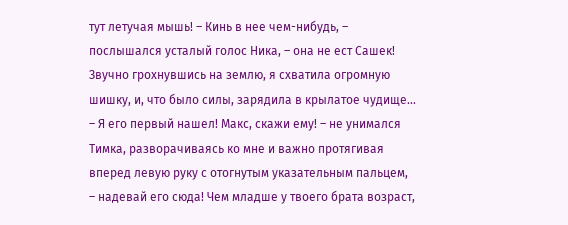тут летучая мышь! – Кинь в нее чем-нибудь, – послышался усталый голос Ника, – она не ест Сашек! Звучно грохнувшись на землю, я схватила огромную шишку, и, что было силы, зарядила в крылатое чудище...
– Я его первый нашел! Макс, скажи ему! – не унимался Тимка, разворачиваясь ко мне и важно протягивая вперед левую руку с отогнутым указательным пальцем, – надевай его сюда! Чем младше у твоего брата возраст,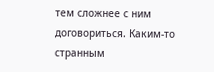тем сложнее с ним договориться. Каким-то странным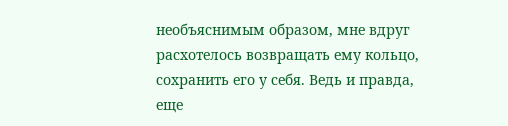необъяснимым образом, мне вдруг расхотелось возвращать ему кольцо, сохранить его у себя. Ведь и правда, еще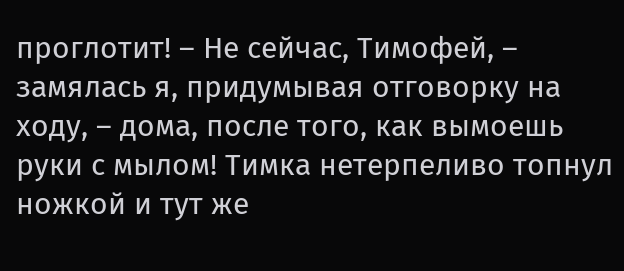проглотит! – Не сейчас, Тимофей, – замялась я, придумывая отговорку на ходу, – дома, после того, как вымоешь руки с мылом! Тимка нетерпеливо топнул ножкой и тут же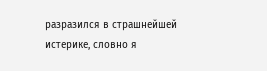разразился в страшнейшей истерике, словно я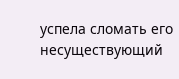успела сломать его несуществующий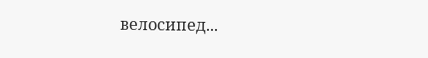велосипед...